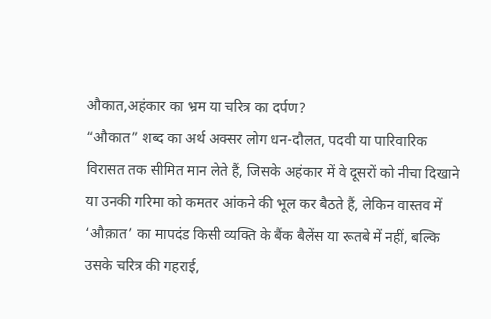औकात,अहंकार का भ्रम या चरित्र का दर्पण?
“औकात” शब्द का अर्थ अक्सर लोग धन-दौलत, पदवी या पारिवारिक विरासत तक सीमित मान लेते हैं, जिसके अहंकार में वे दूसरों को नीचा दिखाने या उनकी गरिमा को कमतर आंकने की भूल कर बैठते हैं, लेकिन वास्तव में ‘औक़ात’ का मापदंड किसी व्यक्ति के बैंक बैलेंस या रूतबे में नहीं, बल्कि उसके चरित्र की गहराई,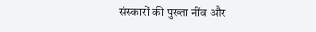संस्कारों की पुख्ता नींव और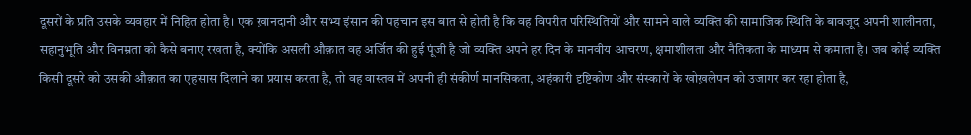दूसरों के प्रति उसके व्यवहार में निहित होता है। एक ख़ानदानी और सभ्य इंसान की पहचान इस बात से होती है कि वह विपरीत परिस्थितियों और सामने वाले व्यक्ति की सामाजिक स्थिति के बावजूद अपनी शालीनता, सहानुभूति और विनम्रता को कैसे बनाए रखता है, क्योंकि असली औक़ात वह अर्जित की हुई पूंजी है जो व्यक्ति अपने हर दिन के मानवीय आचरण, क्षमाशीलता और नैतिकता के माध्यम से कमाता है। जब कोई व्यक्ति किसी दूसरे को उसकी औक़ात का एहसास दिलाने का प्रयास करता है, तो वह वास्तव में अपनी ही संकीर्ण मानसिकता, अहंकारी दृष्टिकोण और संस्कारों के खोख़लेपन को उजागर कर रहा होता है,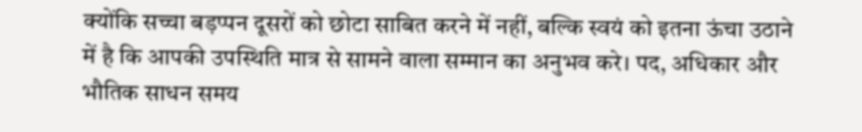क्योंकि सच्चा बड़प्पन दूसरों को छोटा साबित करने में नहीं, बल्कि स्वयं को इतना ऊंचा उठाने में है कि आपकी उपस्थिति मात्र से सामने वाला सम्मान का अनुभव करे। पद, अधिकार और भौतिक साधन समय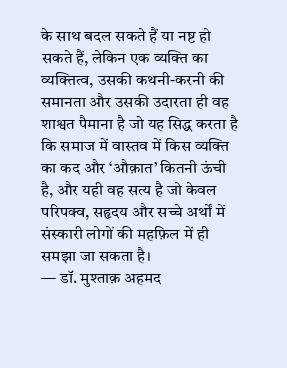के साथ बदल सकते हैं या नष्ट हो सकते हैं, लेकिन एक व्यक्ति का व्यक्तित्व, उसकी कथनी-करनी की समानता और उसकी उदारता ही वह शाश्वत पैमाना है जो यह सिद्ध करता है कि समाज में वास्तव में किस व्यक्ति का कद और ‘औक़ात’ कितनी ऊंची है, और यही वह सत्य है जो केवल परिपक्व, सहृदय और सच्चे अर्थों में संस्कारी लोगों की महफ़िल में ही समझा जा सकता है।
— डॉ. मुश्ताक़ अहमद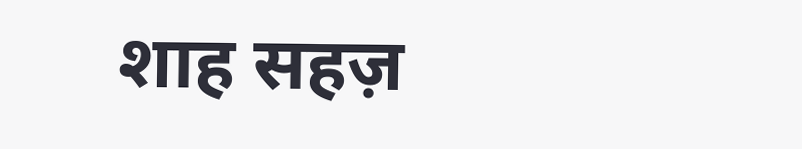शाह सहज़